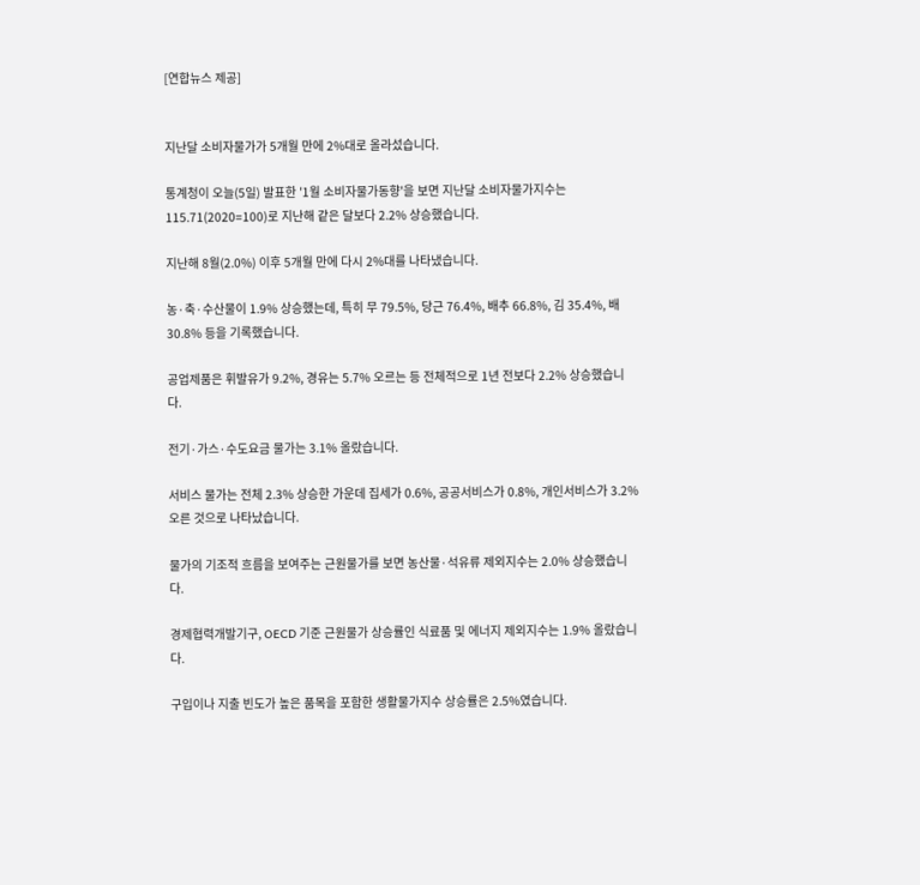[연합뉴스 제공]


지난달 소비자물가가 5개월 만에 2%대로 올라섰습니다.

통계청이 오늘(5일) 발표한 '1월 소비자물가동향'을 보면 지난달 소비자물가지수는 115.71(2020=100)로 지난해 같은 달보다 2.2% 상승했습니다.

지난해 8월(2.0%) 이후 5개월 만에 다시 2%대를 나타냈습니다.

농·축·수산물이 1.9% 상승했는데, 특히 무 79.5%, 당근 76.4%, 배추 66.8%, 김 35.4%, 배 30.8% 등을 기록했습니다.

공업제품은 휘발유가 9.2%, 경유는 5.7% 오르는 등 전체적으로 1년 전보다 2.2% 상승했습니다.

전기·가스·수도요금 물가는 3.1% 올랐습니다.

서비스 물가는 전체 2.3% 상승한 가운데 집세가 0.6%, 공공서비스가 0.8%, 개인서비스가 3.2% 오른 것으로 나타났습니다.

물가의 기조적 흐름을 보여주는 근원물가를 보면 농산물·석유류 제외지수는 2.0% 상승했습니다.

경제협력개발기구, OECD 기준 근원물가 상승률인 식료품 및 에너지 제외지수는 1.9% 올랐습니다.

구입이나 지출 빈도가 높은 품목을 포함한 생활물가지수 상승률은 2.5%였습니다.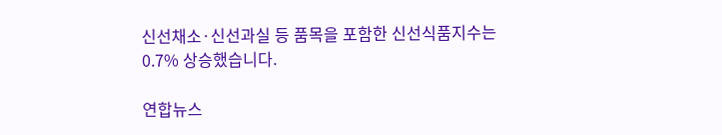신선채소·신선과실 등 품목을 포함한 신선식품지수는 0.7% 상승했습니다.

연합뉴스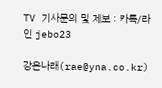TV 기사문의 및 제보 : 카톡/라인 jebo23

강은나래(rae@yna.co.kr)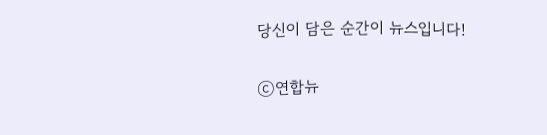당신이 담은 순간이 뉴스입니다!

ⓒ연합뉴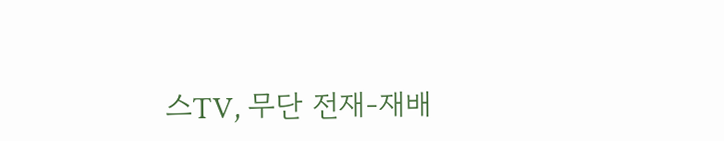스TV, 무단 전재-재배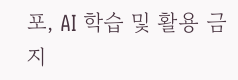포, AI 학습 및 활용 금지